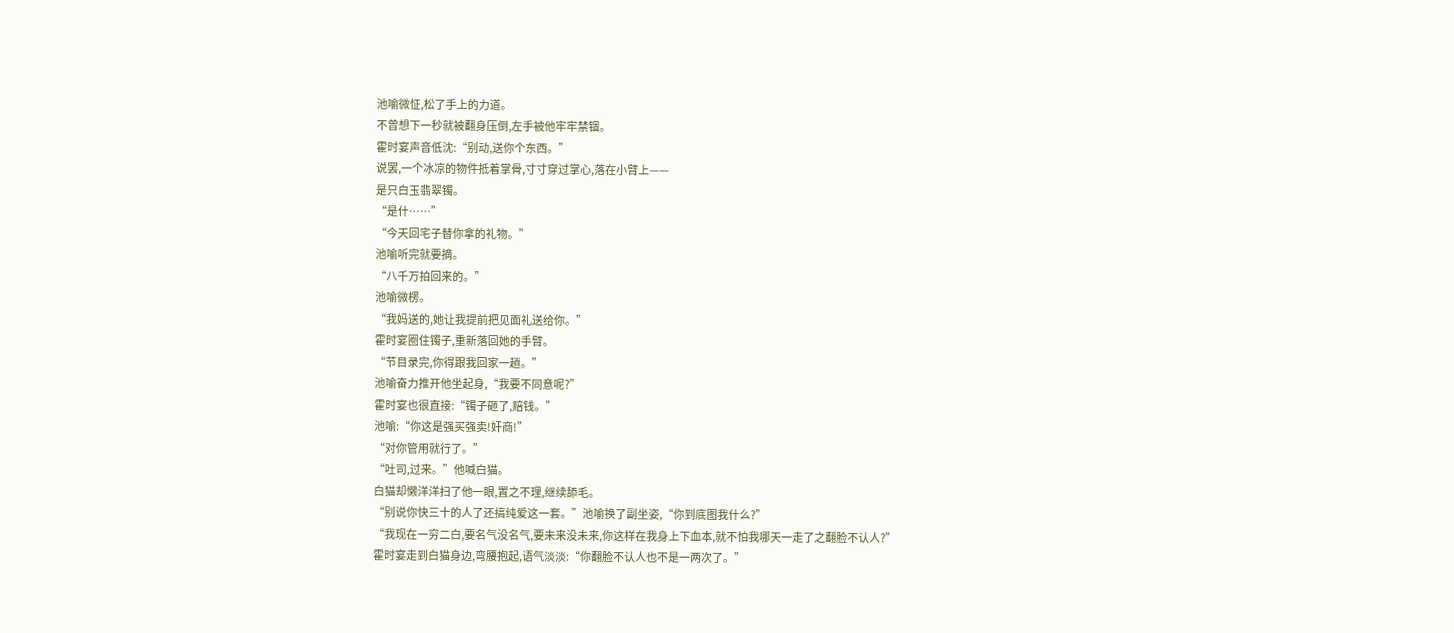池喻微怔,松了手上的力道。
不曾想下一秒就被翻身压倒,左手被他牢牢禁锢。
霍时宴声音低沈:“别动,送你个东西。”
说罢,一个冰凉的物件抵着掌骨,寸寸穿过掌心,落在小臂上——
是只白玉翡翠镯。
“是什……”
“今天回宅子替你拿的礼物。”
池喻听完就要摘。
“八千万拍回来的。”
池喻微楞。
“我妈送的,她让我提前把见面礼送给你。”
霍时宴圈住镯子,重新落回她的手臂。
“节目录完,你得跟我回家一趟。”
池喻奋力推开他坐起身,“我要不同意呢?”
霍时宴也很直接:“镯子砸了,赔钱。”
池喻:“你这是强买强卖!奸商!”
“对你管用就行了。”
“吐司,过来。”他喊白猫。
白猫却懒洋洋扫了他一眼,置之不理,继续舔毛。
“别说你快三十的人了还搞纯爱这一套。”池喻换了副坐姿,“你到底图我什么?”
“我现在一穷二白,要名气没名气,要未来没未来,你这样在我身上下血本,就不怕我哪天一走了之翻脸不认人?”
霍时宴走到白猫身边,弯腰抱起,语气淡淡:“你翻脸不认人也不是一两次了。”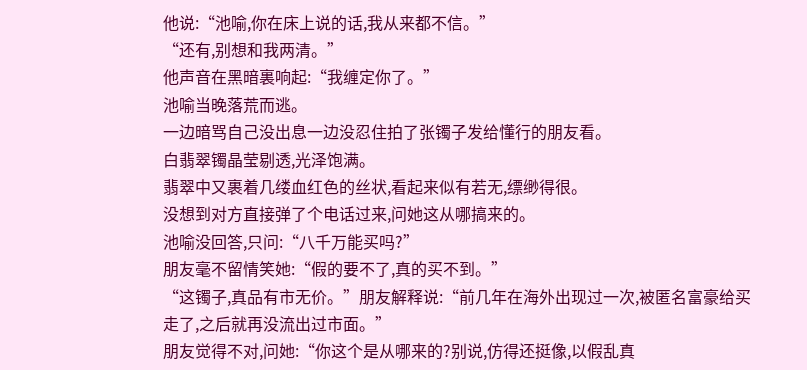他说:“池喻,你在床上说的话,我从来都不信。”
“还有,别想和我两清。”
他声音在黑暗裏响起:“我缠定你了。”
池喻当晚落荒而逃。
一边暗骂自己没出息一边没忍住拍了张镯子发给懂行的朋友看。
白翡翠镯晶莹剔透,光泽饱满。
翡翠中又裹着几缕血红色的丝状,看起来似有若无,缥缈得很。
没想到对方直接弹了个电话过来,问她这从哪搞来的。
池喻没回答,只问:“八千万能买吗?”
朋友毫不留情笑她:“假的要不了,真的买不到。”
“这镯子,真品有市无价。”朋友解释说:“前几年在海外出现过一次,被匿名富豪给买走了,之后就再没流出过市面。”
朋友觉得不对,问她:“你这个是从哪来的?别说,仿得还挺像,以假乱真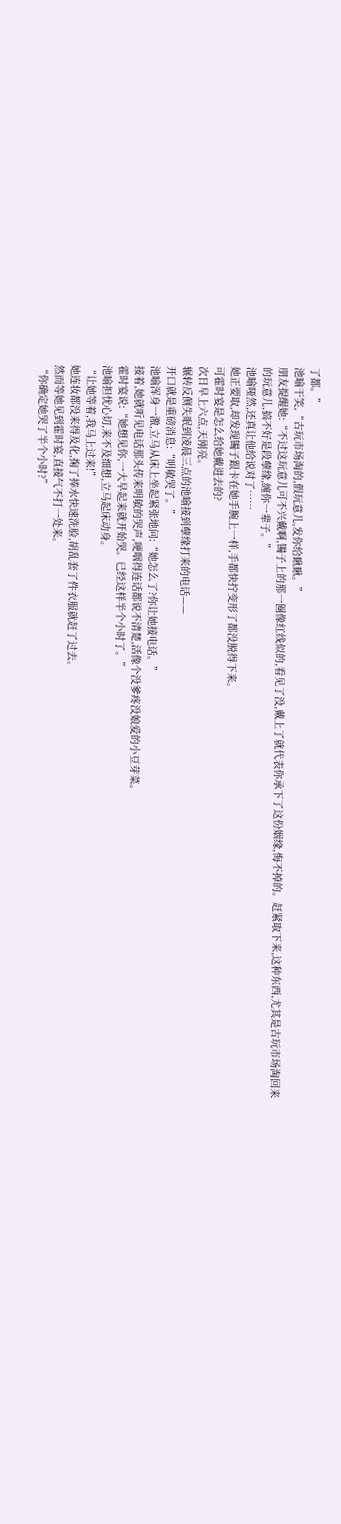了都。”
池喻干笑,“古玩市场淘的,假玩意儿,发你给瞅瞅。”
朋友提醒她:“不过这玩意儿可不兴戴啊,镯子上的那一圈像红线似的,看见了没,戴上了就代表你承下了这份姻缘,悔不掉的。赶紧取下来,这种东西,尤其是古玩市场淘回来的玩意儿,搞不好是段孽缘,缠你一辈子。”
池喻哑然,还真让他给说对了……
她正要取,却发现镯子跟卡在她手腕上一样,手都快拧变形了都没脱得下来。
可霍时宴是怎么给她戴进去的?
次日早上六点,天刚亮。
辗转反侧失眠到凌晨三点的池喻接到孽缘打来的电话——
开口就是重磅消息:“明敏哭了。”
池喻浑身一激,立马从床上坐起紧张地问:“她怎么了?你让她接电话。”
接着,她就听见电话那头传来明敏的哭声,哽咽得连话都说不清楚,活像个没爹疼没娘爱的小豆芽菜。
霍时宴说:“她想见你,一大早起来就开始哭。已经这样半个小时了。”
池喻担忧心切,来不及细想,立马起床动身。
“让她等着,我马上过来!”
她连妆都没来得及化,掬了捧水快速洗脸,胡乱套了件衣服就赶了过去。
然而等她见到霍时宴,直接气不打一处来。
“你确定她哭了半个小时?”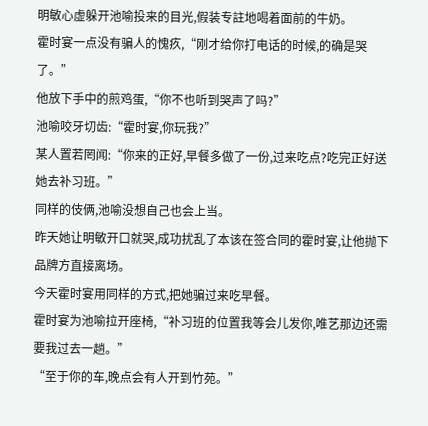明敏心虚躲开池喻投来的目光,假装专註地喝着面前的牛奶。
霍时宴一点没有骗人的愧疚,“刚才给你打电话的时候,的确是哭了。”
他放下手中的煎鸡蛋,“你不也听到哭声了吗?”
池喻咬牙切齿:“霍时宴,你玩我?”
某人置若罔闻:“你来的正好,早餐多做了一份,过来吃点?吃完正好送她去补习班。”
同样的伎俩,池喻没想自己也会上当。
昨天她让明敏开口就哭,成功扰乱了本该在签合同的霍时宴,让他抛下品牌方直接离场。
今天霍时宴用同样的方式,把她骗过来吃早餐。
霍时宴为池喻拉开座椅,“补习班的位置我等会儿发你,唯艺那边还需要我过去一趟。”
“至于你的车,晚点会有人开到竹苑。”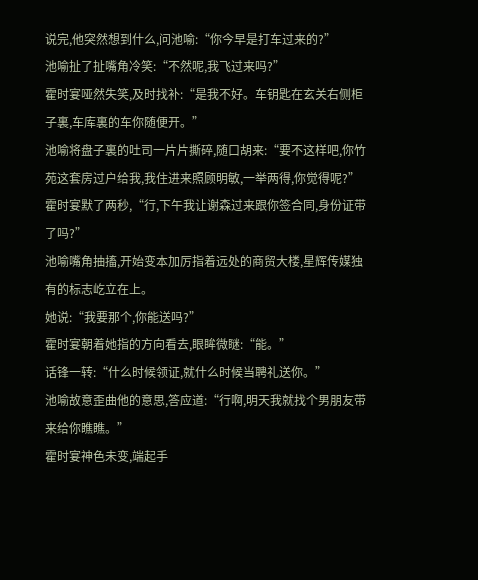说完,他突然想到什么,问池喻:“你今早是打车过来的?”
池喻扯了扯嘴角冷笑:“不然呢,我飞过来吗?”
霍时宴哑然失笑,及时找补:“是我不好。车钥匙在玄关右侧柜子裏,车库裏的车你随便开。”
池喻将盘子裏的吐司一片片撕碎,随口胡来:“要不这样吧,你竹苑这套房过户给我,我住进来照顾明敏,一举两得,你觉得呢?”
霍时宴默了两秒,“行,下午我让谢森过来跟你签合同,身份证带了吗?”
池喻嘴角抽搐,开始变本加厉指着远处的商贸大楼,星辉传媒独有的标志屹立在上。
她说:“我要那个,你能送吗?”
霍时宴朝着她指的方向看去,眼眸微瞇:“能。”
话锋一转:“什么时候领证,就什么时候当聘礼送你。”
池喻故意歪曲他的意思,答应道:“行啊,明天我就找个男朋友带来给你瞧瞧。”
霍时宴神色未变,端起手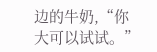边的牛奶,“你大可以试试。”